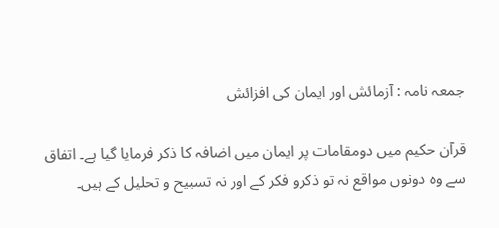جمعہ نامہ : آزمائش اور ایمان کی افزائش

قرآن حکیم میں دومقامات پر ایمان میں اضافہ کا ذکر فرمایا گیا ہے۔ اتفاق سے وہ دونوں مواقع نہ تو ذکرو فکر کے اور نہ تسبیح و تحلیل کے ہیں۔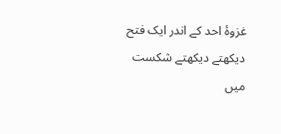غزوۂ احد کے اندر ایک فتح دیکھتے دیکھتے شکست میں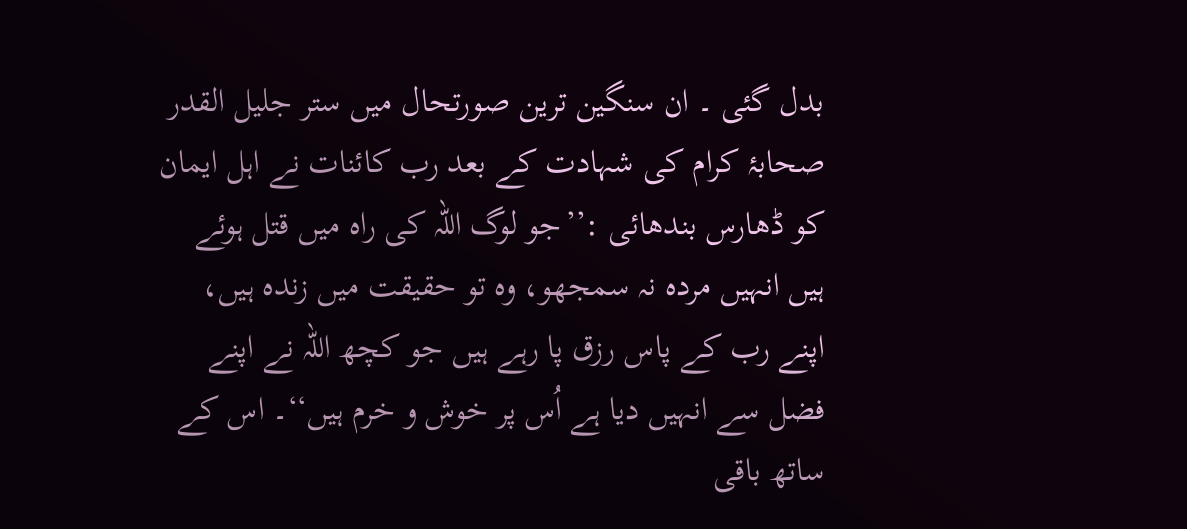بدل گئی ۔ ان سنگین ترین صورتحال میں ستر جلیل القدر صحابۂ کرام کی شہادت کے بعد رب کائنات نے اہل ایمان کو ڈھارس بندھائی :’’جو لوگ اللہ کی راہ میں قتل ہوئے ہیں انہیں مردہ نہ سمجھو، وہ تو حقیقت میں زندہ ہیں، اپنے رب کے پاس رزق پا رہے ہیں جو کچھ اللہ نے اپنے فضل سے انہیں دیا ہے اُس پر خوش و خرم ہیں‘‘۔ اس کے ساتھ باقی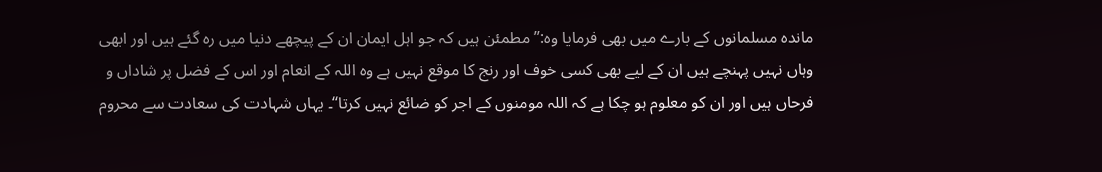ماندہ مسلمانوں کے بارے میں بھی فرمایا وہ:’’ مطمئن ہیں کہ جو اہل ایمان ان کے پیچھے دنیا میں رہ گئے ہیں اور ابھی وہاں نہیں پہنچے ہیں ان کے لیے بھی کسی خوف اور رنج کا موقع نہیں ہے وہ اللہ کے انعام اور اس کے فضل پر شاداں و فرحاں ہیں اور ان کو معلوم ہو چکا ہے کہ اللہ مومنوں کے اجر کو ضائع نہیں کرتا‘‘۔ یہاں شہادت کی سعادت سے محروم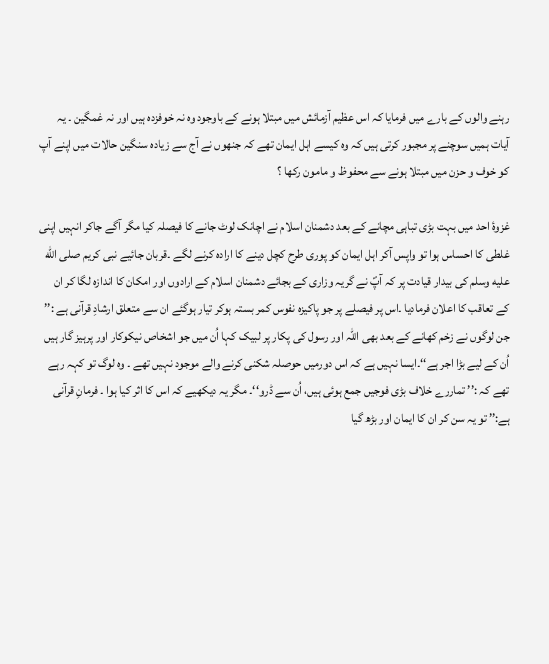رہنے والوں کے بارے میں فرمایا کہ اس عظیم آزمائش میں مبتلا ہونے کے باوجود وہ نہ خوفزدہ ہیں اور نہ غمگین ۔ یہ آیات ہمیں سوچنے پر مجبور کرتی ہیں کہ وہ کیسے اہل ایمان تھے کہ جنھوں نے آج سے زیادہ سنگین حالات میں اپنے آپ کو خوف و حزن میں مبتلا ہونے سے محفوظ و مامون رکھا ؟

غزوۂ احد میں بہت بڑی تباہی مچانے کے بعد دشمنان اسلام نے اچانک لوٹ جانے کا فیصلہ کیا مگر آگے جاکر انہیں اپنی غلطی کا احساس ہوا تو واپس آکر اہل ایمان کو پوری طرح کچل دینے کا ارادہ کرنے لگے ۔قربان جائیے نبی کریم صلى الله عليه وسلم کی بیدار قیادت پر کہ آپؐ نے گریہ وزاری کے بجائے دشمنان اسلام کے ارادوں اور امکان کا اندازہ لگا کر ان کے تعاقب کا اعلان فرمادیا ۔اس پر فیصلے پر جو پاکیزہ نفوس کمر بستہ ہوکر تیار ہوگئے ان سے متعلق ارشادِ قرآنی ہے :’’ جن لوگوں نے زخم کھانے کے بعد بھی اللہ اور رسول کی پکار پر لبیک کہا اُن میں جو اشخاص نیکوکار اور پرہیز گار ہیں اُن کے لیے بڑا اجر ہے‘‘۔ایسا نہیں ہے کہ اس دورمیں حوصلہ شکنی کرنے والے موجود نہیں تھے ۔ وہ لوگ تو کہہ رہے تھے کہ :’’ تماررے خلاف بڑی فوجیں جمع ہوئی ہیں، اُن سے ڈرو‘‘۔ مگر یہ دیکھیے کہ اس کا اثر کیا ہوا ۔ فرمانِ قرآنی ہے:’’ تو یہ سن کر ان کا ایمان اور بڑھ گیا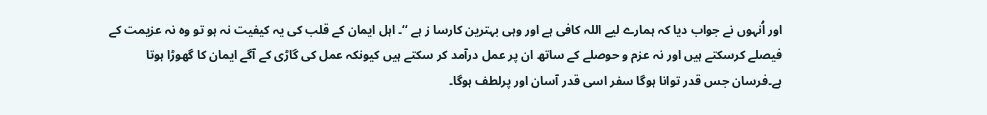اور اُنہوں نے جواب دیا کہ ہمارے لیے اللہ کافی ہے اور وہی بہترین کارسا ز ہے ‘‘۔ اہل ایمان کے قلب کی یہ کیفیت نہ ہو تو وہ نہ عزیمت کے فیصلے کرسکتے ہیں اور نہ عزم و حوصلے کے ساتھ ان پر عمل درآمد کر سکتے ہیں کیونکہ عمل کی گاڑی کے آگے ایمان کا گھوڑا ہوتا ہے۔فرسان جس قدر توانا ہوگا سفر اسی قدر آسان اور پرلطف ہوگا۔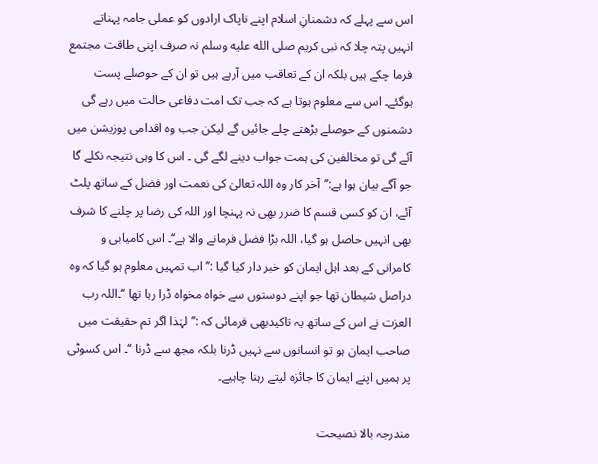اس سے پہلے کہ دشمنانِ اسلام اپنے ناپاک ارادوں کو عملی جامہ پہناتے انہیں پتہ چلا کہ نبی کریم صلى الله عليه وسلم نہ صرف اپنی طاقت مجتمع فرما چکے ہیں بلکہ ان کے تعاقب میں آرہے ہیں تو ان کے حوصلے پست ہوگئے۔ اس سے معلوم ہوتا ہے کہ جب تک امت دفاعی حالت میں رہے گی دشمنوں کے حوصلے بڑھتے چلے جائیں گے لیکن جب وہ اقدامی پوزیشن میں آئے گی تو مخالفین کی ہمت جواب دینے لگے گی ۔ اس کا وہی نتیجہ نکلے گا جو آگے بیان ہوا ہے:’’آخر کار وہ اللہ تعالیٰ کی نعمت اور فضل کے ساتھ پلٹ آئے، ان کو کسی قسم کا ضرر بھی نہ پہنچا اور اللہ کی رضا پر چلنے کا شرف بھی انہیں حاصل ہو گیا، اللہ بڑا فضل فرمانے والا ہے‘‘۔ اس کامیابی و کامرانی کے بعد اہل ایمان کو خبر دار کیا گیا :’’ اب تمہیں معلوم ہو گیا کہ وہ دراصل شیطان تھا جو اپنے دوستوں سے خواہ مخواہ ڈرا رہا تھا ‘‘۔اللہ رب العزت نے اس کے ساتھ یہ تاکیدبھی فرمائی کہ :’’لہٰذا اگر تم حقیقت میں صاحب ایمان ہو تو انسانوں سے نہیں ڈرنا بلکہ مجھ سے ڈرنا ‘‘۔ اس کسوٹی پر ہمیں اپنے ایمان کا جائزہ لیتے رہنا چاہیے۔

مندرجہ بالا نصیحت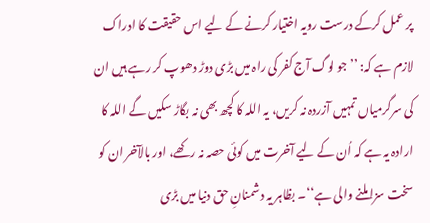پر عمل کرکے درست رویہ اختیار کرنے کے لیے اس حقیقت کا ادراک لازم ہے کہ: ’’ جو لوگ آج کفر کی راہ میں بڑی دوڑ دھوپ کر رہے ہیں ان کی سرگرمیاں تمہیں آزردہ نہ کریں، یہ اللہ کا کچھ بھی نہ بگاڑ سکیں گے اللہ کا ارادہ یہ ہے کہ اُن کے لیے آخرت میں کوئی حصہ نہ رکھے، اور بالآخر ان کو سخت سزا ملنے والی ہے‘‘۔ بظاہر یہ دشمنانِ حق دنیا میں بڑی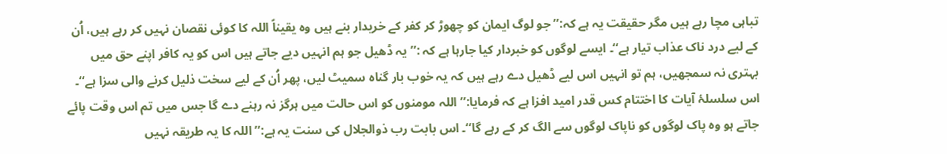تباہی مچا رہے ہیں مگر حقیقت یہ ہے کہ:’’ جو لوگ ایمان کو چھوڑ کر کفر کے خریدار بنے ہیں وہ یقیناً اللہ کا کوئی نقصان نہیں کر رہے ہیں، اُن کے لیے درد ناک عذاب تیار ہے‘‘۔ ایسے لوگوں کو خبردار کیا جارہا ہے کہ :’’یہ ڈھیل جو ہم انہیں دیے جاتے ہیں اس کو یہ کافر اپنے حق میں بہتری نہ سمجھیں، ہم تو انہیں اس لیے ڈھیل دے رہے ہیں کہ یہ خوب بار گناہ سمیٹ لیں، پھر اُن کے لیے سخت ذلیل کرنے والی سزا ہے‘‘۔ اس سلسلۂ آیات کا اختتام کس قدر امید افزا ہے کہ فرمایا:’’ اللہ مومنوں کو اس حالت میں ہرگز نہ رہنے دے گا جس میں تم اس وقت پائے جاتے ہو وہ پاک لوگوں کو ناپاک لوگوں سے الگ کر کے رہے گا‘‘۔ اس بابت رب ذوالجلال کی سنت یہ ہے:’’ اللہ کا یہ طریقہ نہیں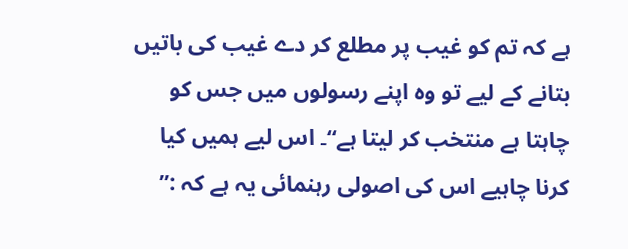ہے کہ تم کو غیب پر مطلع کر دے غیب کی باتیں بتانے کے لیے تو وہ اپنے رسولوں میں جس کو چاہتا ہے منتخب کر لیتا ہے‘‘۔ اس لیے ہمیں کیا کرنا چاہیے اس کی اصولی رہنمائی یہ ہے کہ :’’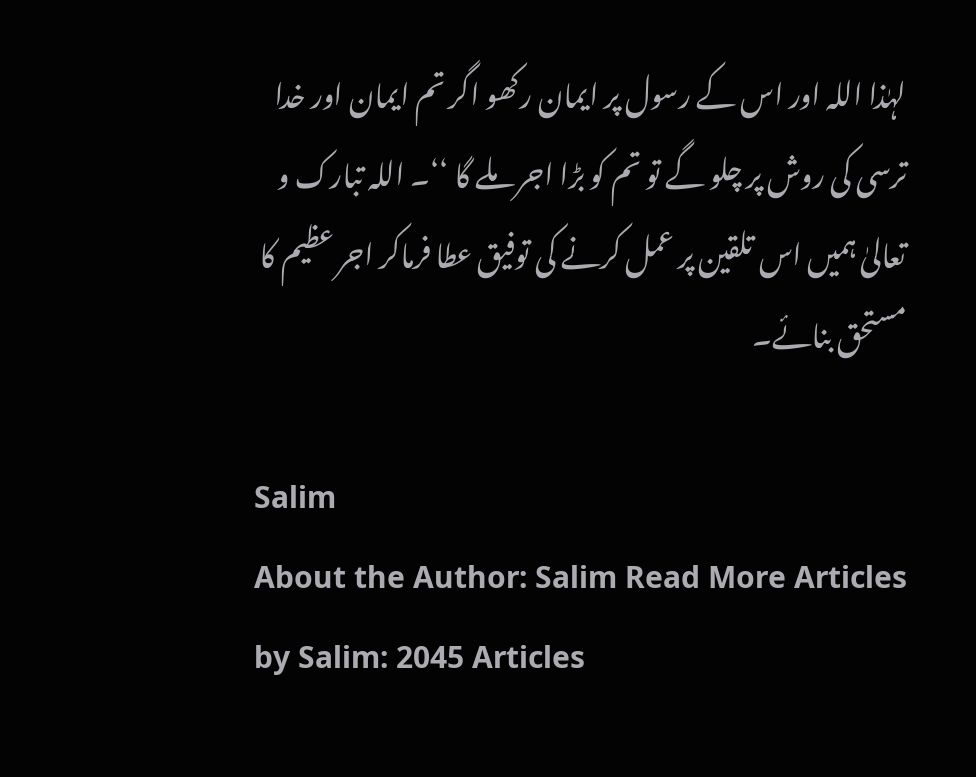لہٰذا اللہ اور اس کے رسول پر ایمان رکھو اگر تم ایمان اور خدا ترسی کی روش پر چلو گے تو تم کو بڑا اجر ملے گا ‘‘۔ اللہ تبارک و تعالیٰ ہمیں اس تلقین پر عمل کرنے کی توفیق عطا فرماکر اجر عظیم کا مستحق بنائے۔

Salim
About the Author: Salim Read More Articles by Salim: 2045 Articles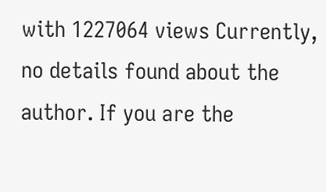with 1227064 views Currently, no details found about the author. If you are the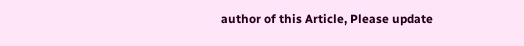author of this Article, Please update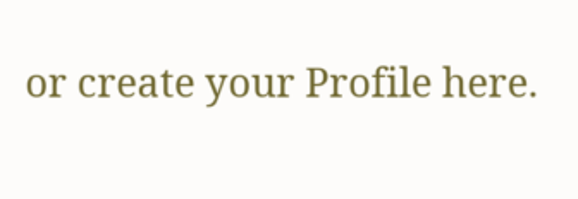or create your Profile here.